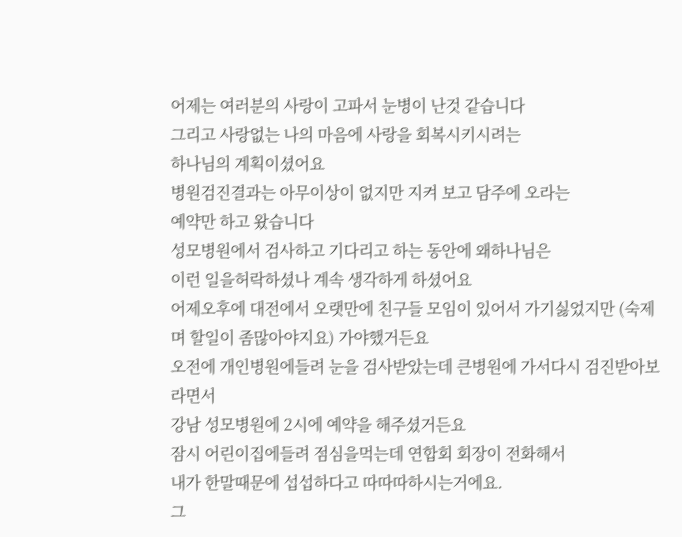어제는 여러분의 사랑이 고파서 눈병이 난것 같습니다
그리고 사랑없는 나의 마음에 사랑을 회복시키시려는
하나님의 계획이셨어요
병원검진결과는 아무이상이 없지만 지켜 보고 담주에 오라는
예약만 하고 왔습니다
성모병원에서 검사하고 기다리고 하는 동안에 왜하나님은
이런 일을허락하셨나 계속 생각하게 하셨어요
어제오후에 대전에서 오랫만에 친구들 모임이 있어서 가기싫었지만 (숙제며 할일이 좀많아야지요) 가야했거든요
오전에 개인병원에들려 눈을 검사받았는데 큰병원에 가서다시 검진받아보라면서
강남 성모병원에 2시에 예약을 해주셨거든요
잠시 어린이집에들려 점심을먹는데 연합회 회장이 전화해서
내가 한말때문에 섭섭하다고 따따따하시는거에요.
그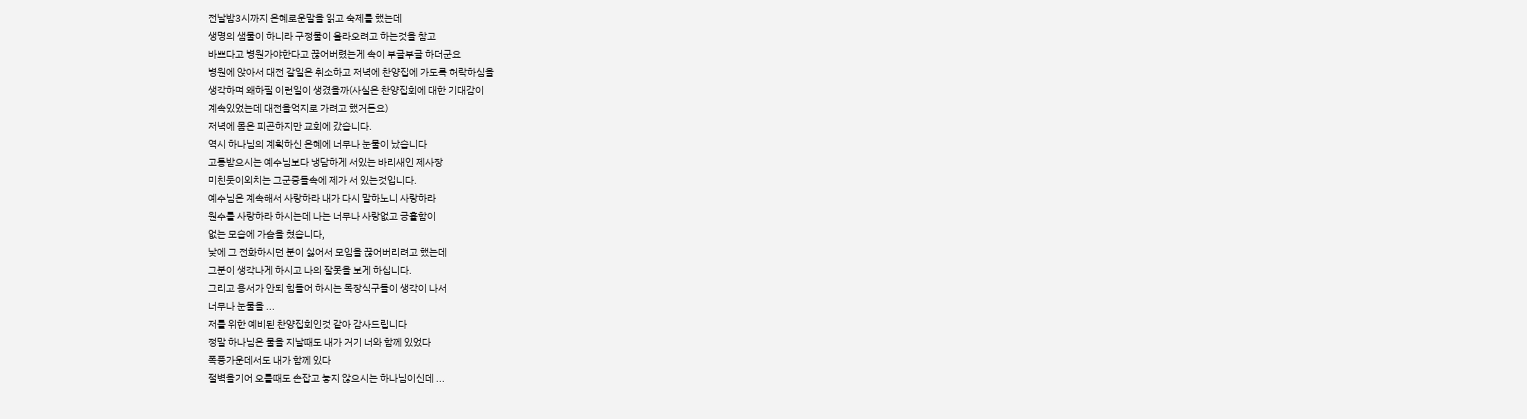전날밤3시까지 은혜로운말을 읽고 숙제를 했는데
생명의 샘물이 하니라 구정물이 올라오려고 하는것을 참고
바쁘다고 병원가야한다고 끊어버렸는게 속이 부글부글 하더군요
병원에 앉아서 대전 갈일은 취소하고 저녁에 찬양집에 가도록 허락하심을
생각하며 왜하필 이런일이 생겼을까(사실은 찬양집회에 대한 기대감이
계속있었는데 대전을억지로 가려고 했거든요)
저녁에 몸은 피곤하지만 교회에 갔습니다.
역시 하나님의 계획하신 은혜에 너무나 눈물이 났습니다
고통받으시는 예수님보다 냉담하게 서있는 바리새인 제사장
미친듯이외치는 그군중들속에 제가 서 있는것입니다.
예수님은 계속해서 사랑하라 내가 다시 말하노니 사랑하라
원수를 사랑하라 하시는데 나는 너무나 사랑없고 긍휼함이
없는 모습에 가슴을 쳤습니다,
낮에 그 전화하시던 분이 싫어서 모임을 끊어버리려고 했는데
그분이 생각나게 하시고 나의 잘못을 보게 하십니다.
그리고 용서가 안되 힘들어 하시는 목장식구들이 생각이 나서
너무나 눈물을 ...
저를 위한 예비된 찬양집회인것 같아 감사드립니다
정말 하나님은 물을 지날때도 내가 거기 너와 함께 있었다
폭풍가운데서도 내가 함께 있다
절벽을기어 오를때도 손잡고 놓지 않으시는 하나님이신데 ...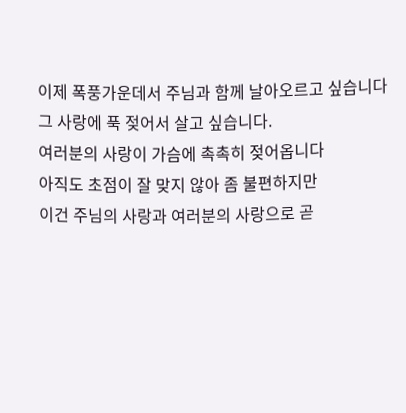이제 폭풍가운데서 주님과 함께 날아오르고 싶습니다
그 사랑에 푹 젖어서 살고 싶습니다.
여러분의 사랑이 가슴에 촉촉히 젖어옵니다
아직도 초점이 잘 맞지 않아 좀 불편하지만
이건 주님의 사랑과 여러분의 사랑으로 곧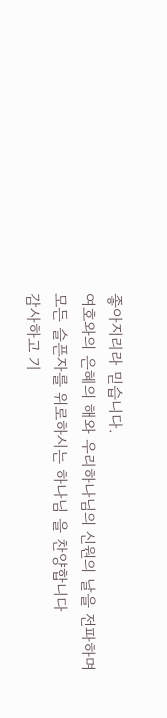좋아지리라 믿습니다.
여호와의 은혜의 해와 우리하나님의 신원의 날을 전파하며
모든 슬픈자를 위로하시는 하나님 을 찬양합니다
감사하고 기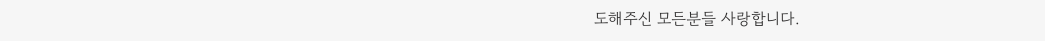도해주신 모든분들 사랑합니다.